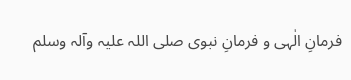فرمانِ الٰہی و فرمانِ نبوی صلی اللہ علیہ وآلہ وسلم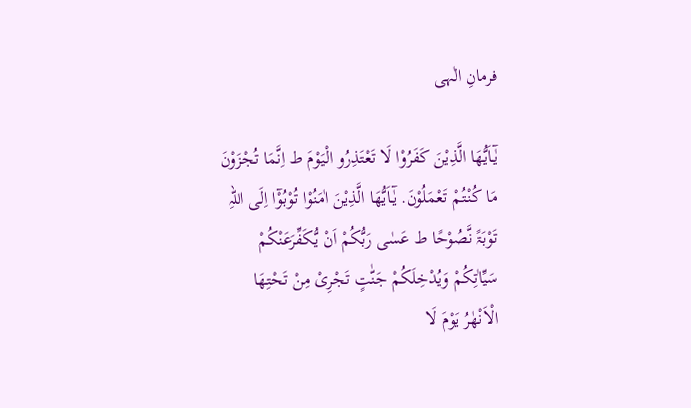فرمانِ الٰہی

یٰٓـاَیُّهَا الَّذِیْنَ کَفَرُوْا لَا تَعْتَذِرُو الْیَوْمَ ط اِنَّمَا تُجْزَوْنَ مَا کُنْتُمْ تَعْمَلُوْنَ. یٰٓـاَیُّھَا الَّذِیْنَ اٰمَنُوْا تُوْبُوْٓا اِلَی اللہِ تَوْبَۃً نَّصُوْحًا ط عَسٰی رَبُّکُمْ اَنْ یُّکَفِّرَعَنْکُمْ سَیِّاٰتِکُمْ وَیُدْخِلَکُمْ جَنّٰتٍ تَجْرِیْ مِنْ تَحْتِھَا الْاَنْھٰرُ یَوْمَ لَا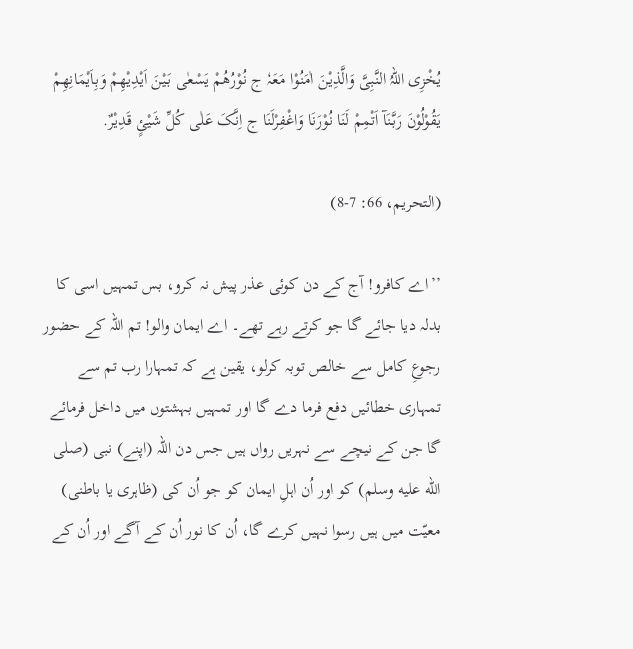یُخْزِی اللہُ النَّبِیَّ وَالَّذِیْنَ اٰمَنُوْا مَعَہٗ ج نُوْرُھُمْ یَسْعٰی بَیْنَ اَیْدِیْھِمْ وَبِاَیْمَانِھِمْ یَقُوْلُوْنَ رَبَّنَآ اَتْمِمْ لَنَا نُوْرَنَا وَاغْفِرْلَنَا ج اِنَّکَ عَلٰی کُلِّ شَیْئٍ قَدِیْرٌ.

(التحریم، 66: 7-8)

’’اے کافرو! آج کے دن کوئی عذر پیش نہ کرو، بس تمہیں اسی کا بدلہ دیا جائے گا جو کرتے رہے تھے۔ اے ایمان والو! تم اللہ کے حضور رجوعِ کامل سے خالص توبہ کرلو، یقین ہے کہ تمہارا رب تم سے تمہاری خطائیں دفع فرما دے گا اور تمہیں بہشتوں میں داخل فرمائے گا جن کے نیچے سے نہریں رواں ہیں جس دن اللہ (اپنے) نبی (صلى الله عليه وسلم) کو اور اُن اہلِ ایمان کو جو اُن کی (ظاہری یا باطنی) معیّت میں ہیں رسوا نہیں کرے گا، اُن کا نور اُن کے آگے اور اُن کے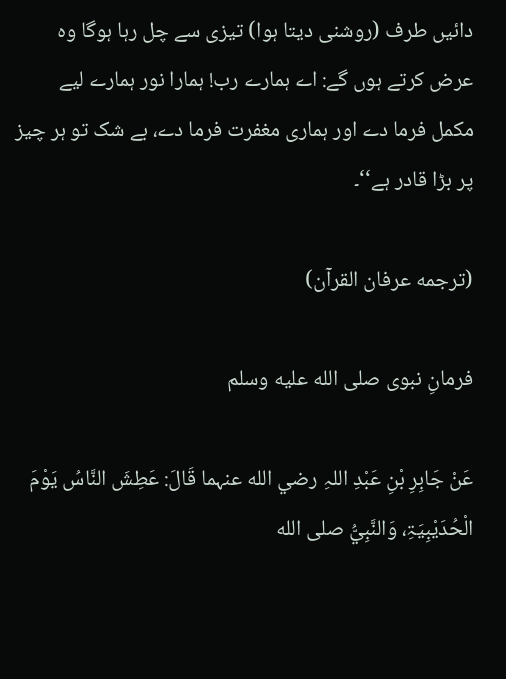دائیں طرف (روشنی دیتا ہوا) تیزی سے چل رہا ہوگا وہ عرض کرتے ہوں گے: اے ہمارے رب! ہمارا نور ہمارے لیے مکمل فرما دے اور ہماری مغفرت فرما دے، بے شک تو ہر چیز پر بڑا قادر ہے‘‘۔

(ترجمه عرفان القرآن)

فرمانِ نبوی صلى الله عليه وسلم

عَنْ جَابِرِ بْنِ عَبْدِ اللہِ رضي الله عنہما قَالَ: عَطِشَ النَّاسُ یَوْمَ الْحُدَیْبِیَۃِ، وَالنَّبِيُّ صلى الله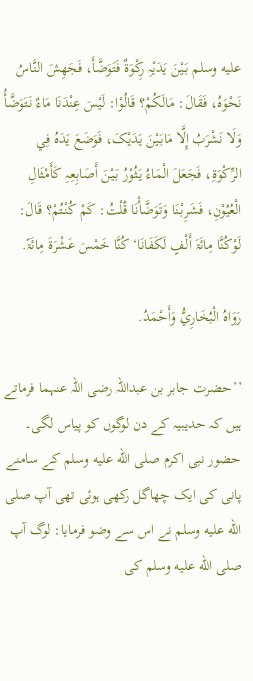عليه وسلم بَیْنَ یَدَیْہِ رِکْوَۃٌ فَتَوَضَّأَ، فَجَھِشَ النَّاسُ نَحْوَہُ، فَقَالَ: مَالَکُمْ؟ قَالُوْا: لَیْسَ عِنْدَنَا مَاءٌ نَتَوَضَّأُ وَلَا نَشْرَبُ إِلَّا مَابَیْنَ یَدَیْکَ، فَوَضَعَ یَدَہُ فِي الرِّکْوَۃِ، فَجَعَلَ الْمَاءُ یَثُوْرُ بَیْنَ أَصَابِعِہِ کَأَمْثَالِ الْعُیُوْنِ، فَشَرِبْنَا وَتَوَضَّأْنَا قُلْتُ: کَمْ کُنْتُمْ؟ قَالَ: لَوْکُنَّا مِائَۃَ أَلْفٍ لَکَفَانَا‘ کُنَّا خَمْسَ عَشْرَۃَ مِائَۃً.

رَوَاہُ الْبُخَارِيُّ وَأَحْمَدُ.

’’حضرت جابر بن عبداللہ رضی اللہ عنہما فرماتے ہیں کہ حدیبیہ کے دن لوگوں کو پیاس لگی۔ حضور نبی اکرم صلى الله عليه وسلم کے سامنے پانی کی ایک چھاگل رکھی ہوئی تھی آپ صلى الله عليه وسلم نے اس سے وضو فرمایا: لوگ آپ صلى الله عليه وسلم کی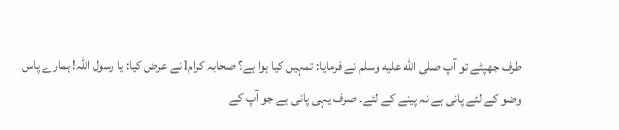طرف جھپٹے تو آپ صلى الله عليه وسلم نے فرمایا: تمہیں کیا ہوا ہے؟ صحابہ کرامl نے عرض کیا: یا رسول اللہ! ہمارے پاس وضو کے لئے پانی ہے نہ پینے کے لئے۔ صرف یہی پانی ہے جو آپ کے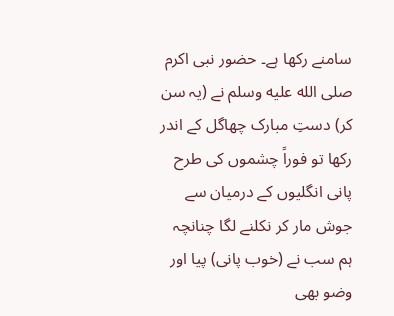سامنے رکھا ہے۔ حضور نبی اکرم صلى الله عليه وسلم نے (یہ سن کر) دستِ مبارک چھاگل کے اندر رکھا تو فوراً چشموں کی طرح پانی انگلیوں کے درمیان سے جوش مار کر نکلنے لگا چنانچہ ہم سب نے (خوب پانی) پیا اور وضو بھی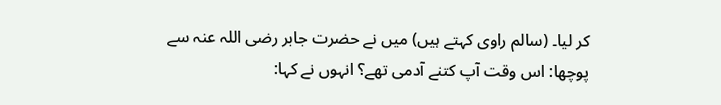کر لیا۔ (سالم راوی کہتے ہیں) میں نے حضرت جابر رضی اللہ عنہ سے پوچھا: اس وقت آپ کتنے آدمی تھے؟ انہوں نے کہا: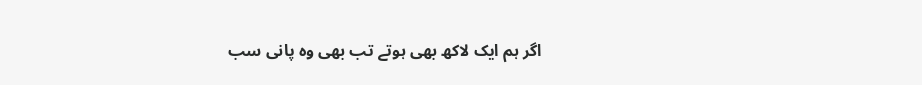اگر ہم ایک لاکھ بھی ہوتے تب بھی وہ پانی سب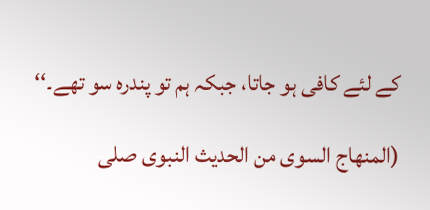کے لئے کافی ہو جاتا، جبکہ ہم تو پندرہ سو تھے۔‘‘

(المنهاج السوی من الحدیث النبوی صلى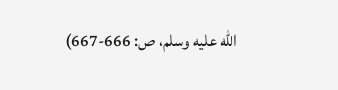الله عليه وسلم، ص: 666-667)